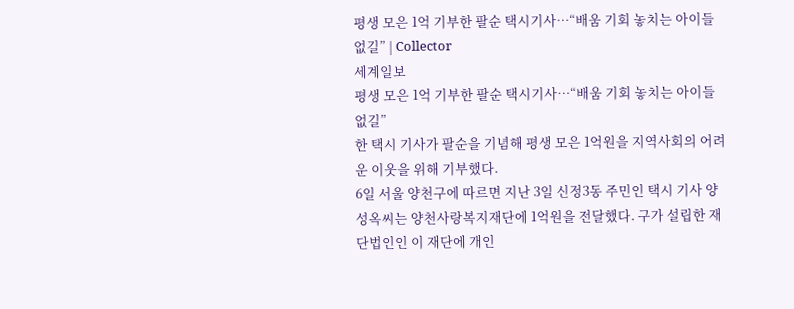평생 모은 1억 기부한 팔순 택시기사…“배움 기회 놓치는 아이들 없길” | Collector
세계일보
평생 모은 1억 기부한 팔순 택시기사…“배움 기회 놓치는 아이들 없길”
한 택시 기사가 팔순을 기념해 평생 모은 1억원을 지역사회의 어려운 이웃을 위해 기부했다.
6일 서울 양천구에 따르면 지난 3일 신정3동 주민인 택시 기사 양성옥씨는 양천사랑복지재단에 1억원을 전달했다. 구가 설립한 재단법인인 이 재단에 개인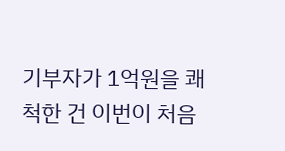기부자가 1억원을 쾌척한 건 이번이 처음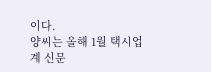이다.
양씨는 올해 1월 택시업계 신문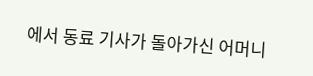에서 동료 기사가 돌아가신 어머니